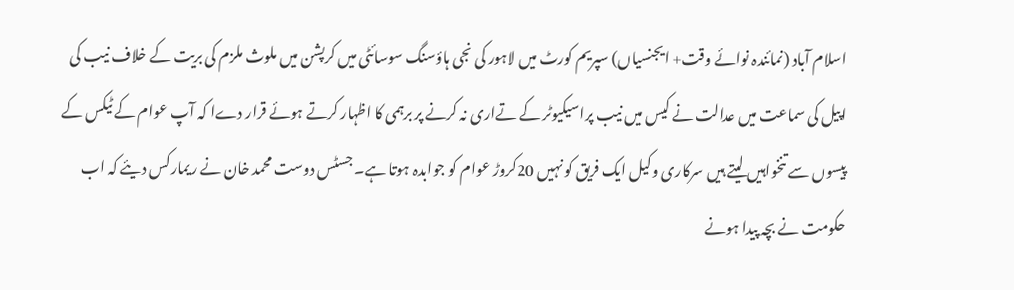اسلام آباد (نمائندہ نوائے وقت+ ایجنسیاں) سپریم کورٹ میں لاہور کی نجی ہاؤسنگ سوسائٹی میں کرپشن میں ملوث ملزم کی بریت کے خلاف نیب کی اپیل کی سماعت میں عدالت نے کیس میں نیب پراسیکیوٹر کے تےاری نہ کرنے پر برہمی کا اظہار کرتے ہوئے قرار دےا کہ آپ عوام کے ٹیکس کے پیسوں سے تنخواہیں لیتے ہیں سرکاری وکیل ایک فریق کو نہیں 20کروڑ عوام کو جوابدہ ہوتا ہے۔ جسٹس دوست محمد خان نے ریمارکس دیئے کہ اب حکومت نے بچہ پیدا ہونے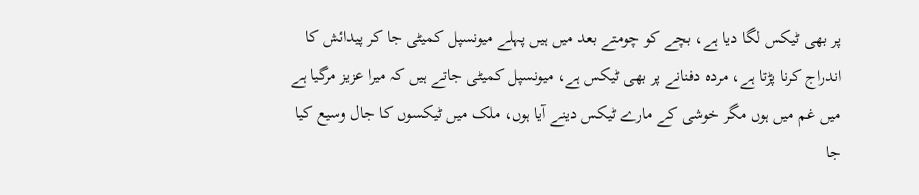پر بھی ٹیکس لگا دیا ہے، بچے کو چومتے بعد میں ہیں پہلے میونسپل کمیٹی جا کر پیدائش کا اندراج کرنا پڑتا ہے، مردہ دفنانے پر بھی ٹیکس ہے، میونسپل کمیٹی جاتے ہیں کہ میرا عزیز مرگیا ہے میں غم میں ہوں مگر خوشی کے مارے ٹیکس دینے آیا ہوں، ملک میں ٹیکسوں کا جال وسیع کیا جا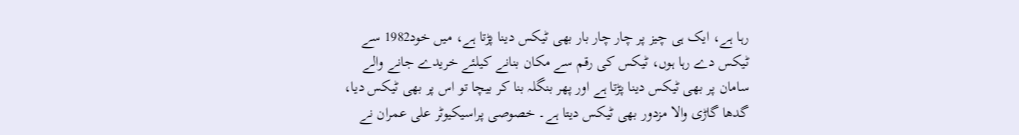رہا ہے، ایک ہی چیز پر چار چار بار بھی ٹیکس دینا پڑتا ہے، میں خود1982 سے ٹیکس دے رہا ہوں، ٹیکس کی رقم سے مکان بنانے کیلئے خریدے جانے والے سامان پر بھی ٹیکس دینا پڑتا ہے اور پھر بنگلہ بنا کر بیچا تو اس پر بھی ٹیکس دیا، گدھا گاڑی والا مزدور بھی ٹیکس دیتا ہے۔ خصوصی پراسیکیوٹر علی عمران نے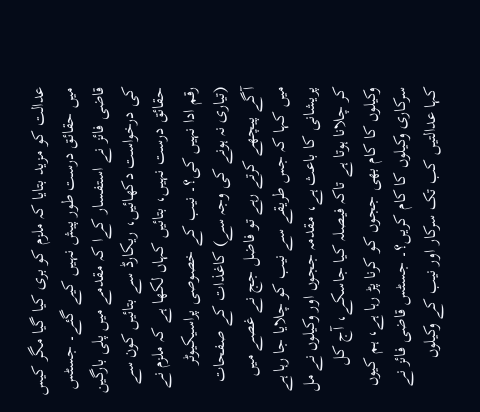عدالت کو مزید بتایا کہ ملزم کو بری کیا گیا مگر کیس میں حقائق درست طور پیش نہیں کیے گئے۔ جسٹس قاضی فائز نے استفسار کےا کہ مقدمے میں پلی بارگین کی درخواست دکھائیں، ریکارڈ سے بتائیں کون سے حقائق درست نہیں، بتائیں کہاں لکھا ہے کہ ملزم نے رقم ادا نہیں کی؟۔ نیب کے خصوصی پراسیکیوٹر (تیاری نہ ہونے کی وجہ سے) کاغذات کے صفحات آگے پیچھے کرتے رہے تو فاضل جج نے غصے میں میں کہا کہ جس طریقے سے نیب کو چلایا جا رہا ہے پریشانی کا باعث ہے، مقدمہ ججوں اور وکیلوں نے مل کر چلانا ہوتا ہے تاکہ فیصلہ کیا جاسکے، آج کل وکیلوں کا کام بھی ججوں کو کرنا پڑ رہا ہے، ہم کیوں سرکاری وکیلوں کا کام کریں؟۔ جسٹس قاضی فائز نے کہا عدالتیں کب تک سرکار اور نیب کے وکیلوں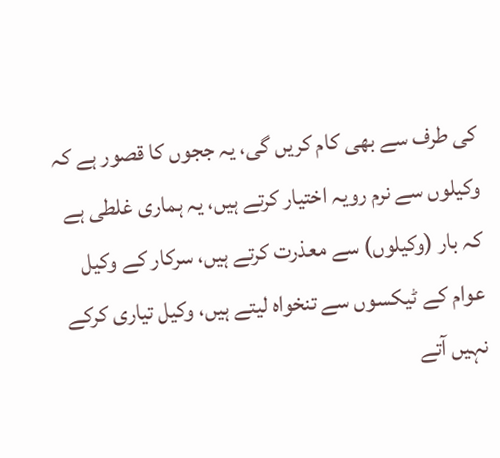کی طرف سے بھی کام کریں گی، یہ ججوں کا قصور ہے کہ وکیلوں سے نرم رویہ اختیار کرتے ہیں، یہ ہماری غلطی ہے کہ بار (وکیلوں) سے معذرت کرتے ہیں، سرکار کے وکیل عوام کے ٹیکسوں سے تنخواہ لیتے ہیں، وکیل تیاری کرکے نہیں آتے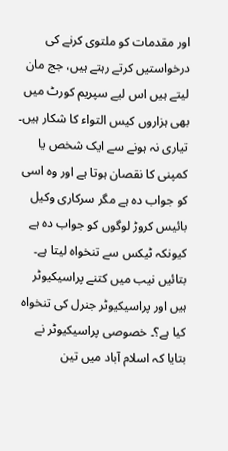اور مقدمات کو ملتوی کرنے کی درخواستیں کرتے رہتے ہیں، جج مان لیتے ہیں اس لیے سپریم کورٹ میں بھی ہزاروں کیس التواء کا شکار ہیں۔ تیاری نہ ہونے سے ایک شخص یا کمپنی کا نقصان ہوتا ہے اور وہ اسی کو جواب دہ ہے مگر سرکاری وکیل بائیس کروڑ لوگوں کو جواب دہ ہے کیونکہ ٹیکس سے تنخواہ لیتا ہے۔ بتائیں نیب میں کتنے پراسیکیوٹر ہیں اور پراسیکیوٹر جنرل کی تنخواہ کیا ہے؟۔ خصوصی پراسیکیوٹر نے بتایا کہ اسلام آباد میں تین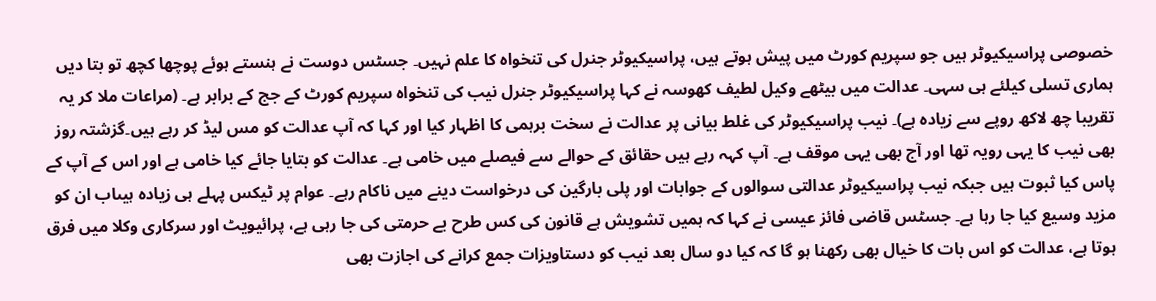خصوصی پراسیکیوٹر ہیں جو سپریم کورٹ میں پیش ہوتے ہیں، پراسیکیوٹر جنرل کی تنخواہ کا علم نہیں۔ جسٹس دوست نے ہنستے ہوئے پوچھا کچھ تو بتا دیں ہماری تسلی کیلئے ہی سہی۔ عدالت میں بیٹھے وکیل لطیف کھوسہ نے کہا پراسیکیوٹر جنرل نیب کی تنخواہ سپریم کورٹ کے جج کے برابر ہے۔ (مراعات ملا کر یہ تقریبا چھ لاکھ روپے سے زیادہ ہے)۔ نیب پراسیکیوٹر کی غلط بیانی پر عدالت نے سخت برہمی کا اظہار کیا اور کہا کہ آپ عدالت کو مس لیڈ کر رہے ہیں۔گزشتہ روز بھی نیب کا یہی رویہ تھا اور آج بھی یہی موقف ہے۔ آپ کہہ رہے ہیں حقائق کے حوالے سے فیصلے میں خامی ہے۔ عدالت کو بتایا جائے کیا خامی ہے اور اس کے آپ کے پاس کیا ثبوت ہیں جبکہ نیب پراسیکیوٹر عدالتی سوالوں کے جوابات اور پلی بارگین کی درخواست دینے میں ناکام رہے۔ عوام پر ٹیکس پہلے ہی زیادہ ہیںاب ان کو مزید وسیع کیا جا رہا ہے۔ جسٹس قاضی فائز عیسی نے کہا کہ ہمیں تشویش ہے قانون کی کس طرح بے حرمتی کی جا رہی ہے، پرائیویٹ اور سرکاری وکلا میں فرق ہوتا ہے، عدالت کو اس بات کا خیال بھی رکھنا ہو گا کہ کیا دو سال بعد نیب کو دستاویزات جمع کرانے کی اجازت بھی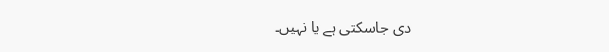دی جاسکتی ہے یا نہیں۔